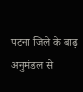पटना जिले के बाढ़ अनुमंडल से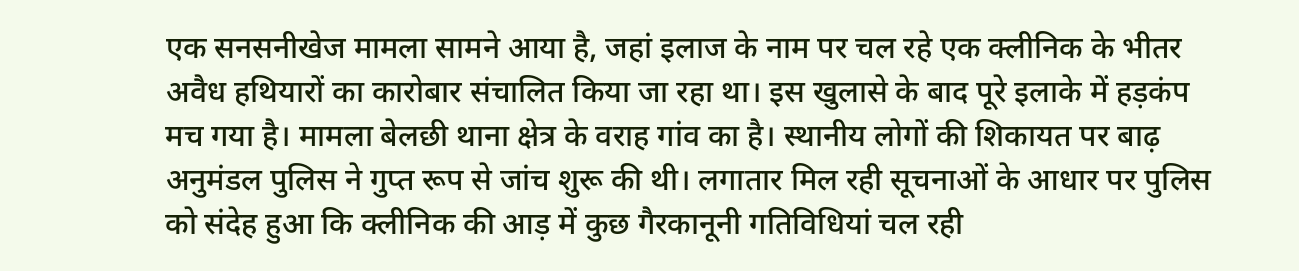एक सनसनीखेज मामला सामने आया है, जहां इलाज के नाम पर चल रहे एक क्लीनिक के भीतर अवैध हथियारों का कारोबार संचालित किया जा रहा था। इस खुलासे के बाद पूरे इलाके में हड़कंप मच गया है। मामला बेलछी थाना क्षेत्र के वराह गांव का है। स्थानीय लोगों की शिकायत पर बाढ़ अनुमंडल पुलिस ने गुप्त रूप से जांच शुरू की थी। लगातार मिल रही सूचनाओं के आधार पर पुलिस को संदेह हुआ कि क्लीनिक की आड़ में कुछ गैरकानूनी गतिविधियां चल रही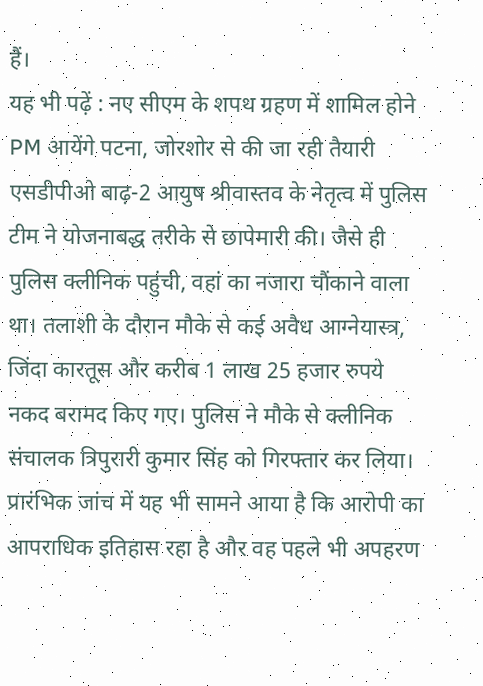हैं।
यह भी पढ़ें : नए सीएम के शपथ ग्रहण में शामिल होने PM आयेंगे पटना, जोरशोर से की जा रही तैयारी
एसडीपीओ बाढ़-2 आयुष श्रीवास्तव के नेतृत्व में पुलिस टीम ने योजनाबद्ध तरीके से छापेमारी की। जैसे ही पुलिस क्लीनिक पहुंची, वहां का नजारा चौंकाने वाला था। तलाशी के दौरान मौके से कई अवैध आग्नेयास्त्र, जिंदा कारतूस और करीब 1 लाख 25 हजार रुपये नकद बरामद किए गए। पुलिस ने मौके से क्लीनिक संचालक त्रिपुरारी कुमार सिंह को गिरफ्तार कर लिया। प्रारंभिक जांच में यह भी सामने आया है कि आरोपी का आपराधिक इतिहास रहा है और वह पहले भी अपहरण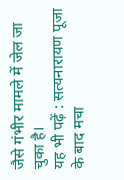जैसे गंभीर मामले में जेल जा चुका है।
यह भी पढ़ें : सत्यनारायण पूजा के बाद मचा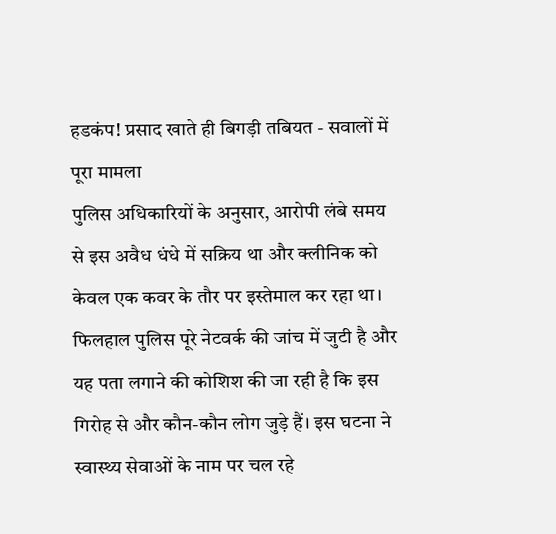हडकंप! प्रसाद खाते ही बिगड़ी तबियत - सवालों में पूरा मामला
पुलिस अधिकारियों के अनुसार, आरोपी लंबे समय से इस अवैध धंधे में सक्रिय था और क्लीनिक को केवल एक कवर के तौर पर इस्तेमाल कर रहा था। फिलहाल पुलिस पूरे नेटवर्क की जांच में जुटी है और यह पता लगाने की कोशिश की जा रही है कि इस गिरोह से और कौन-कौन लोग जुड़े हैं। इस घटना ने स्वास्थ्य सेवाओं के नाम पर चल रहे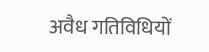अवैध गतिविधियों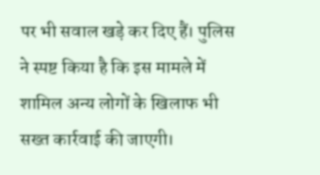पर भी सवाल खड़े कर दिए हैं। पुलिस ने स्पष्ट किया है कि इस मामले में शामिल अन्य लोगों के खिलाफ भी सख्त कार्रवाई की जाएगी।